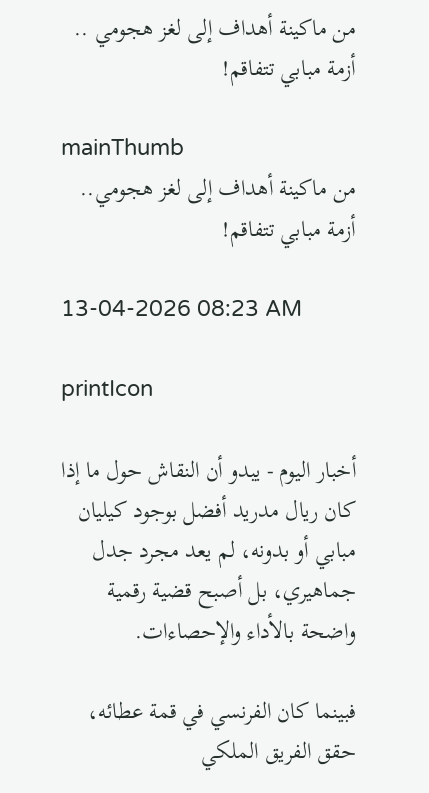من ماكينة أهداف إلى لغز هجومي .. أزمة مبابي تتفاقم!

mainThumb
من ماكينة أهداف إلى لغز هجومي.. أزمة مبابي تتفاقم!

13-04-2026 08:23 AM

printIcon

أخبار اليوم - يبدو أن النقاش حول ما إذا كان ريال مدريد أفضل بوجود كيليان مبابي أو بدونه، لم يعد مجرد جدل جماهيري، بل أصبح قضية رقمية واضحة بالأداء والإحصاءات.

فبينما كان الفرنسي في قمة عطائه، حقق الفريق الملكي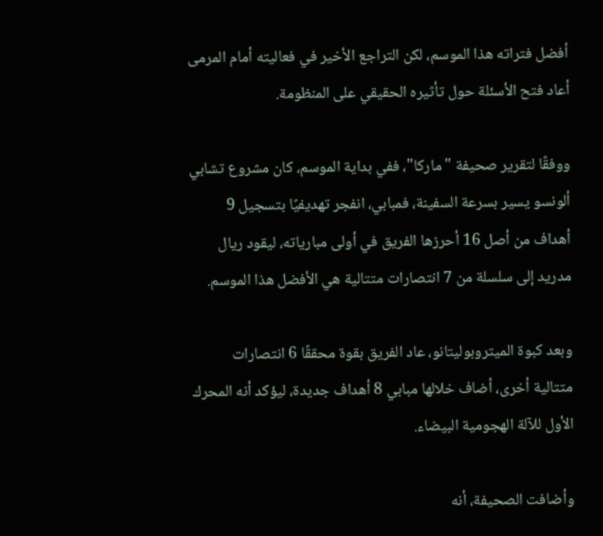أفضل فتراته هذا الموسم، لكن التراجع الأخير في فعاليته أمام المرمى أعاد فتح الأسئلة حول تأثيره الحقيقي على المنظومة.

ووفقًا لتقرير صحيفة "ماركا"، ففي بداية الموسم، كان مشروع تشابي ألونسو يسير بسرعة السفينة، فمبابي، انفجر تهديفيًا بتسجيل 9 أهداف من أصل 16 أحرزها الفريق في أولى مبارياته، ليقود ريال مدريد إلى سلسلة من 7 انتصارات متتالية هي الأفضل هذا الموسم.

وبعد كبوة الميتروبوليتانو، عاد الفريق بقوة محققًا 6 انتصارات متتالية أخرى، أضاف خلالها مبابي 8 أهداف جديدة، ليؤكد أنه المحرك الأول للآلة الهجومية البيضاء.

وأضافت الصحيفة، أنه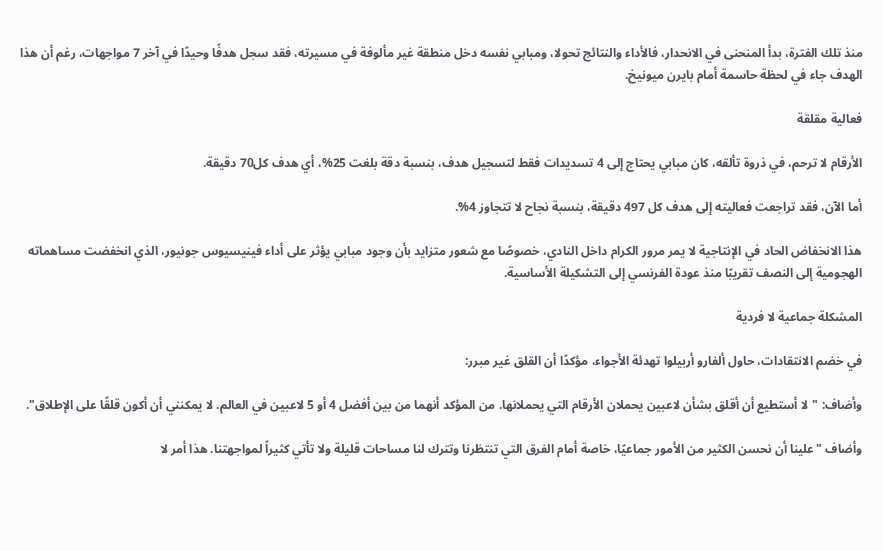منذ تلك الفترة، بدأ المنحنى في الانحدار، فالأداء والنتائج تحولا، ومبابي نفسه دخل منطقة غير مألوفة في مسيرته، فقد سجل هدفًا وحيدًا في آخر 7 مواجهات، رغم أن هذا الهدف جاء في لحظة حاسمة أمام بايرن ميونيخ.

فعالية مقلقة

الأرقام لا ترحم، في ذروة تألقه، كان مبابي يحتاج إلى 4 تسديدات فقط لتسجيل هدف، بنسبة دقة بلغت 25%، أي هدف كل70 دقيقة.

أما الآن، فقد تراجعت فعاليته إلى هدف كل 497 دقيقة، بنسبة نجاح لا تتجاوز 4%.

هذا الانخفاض الحاد في الإنتاجية لا يمر مرور الكرام داخل النادي، خصوصًا مع شعور متزايد بأن وجود مبابي يؤثر على أداء فينيسيوس جونيور، الذي انخفضت مساهماته الهجومية إلى النصف تقريبًا منذ عودة الفرنسي إلى التشكيلة الأساسية.

المشكلة جماعية لا فردية

في خضم الانتقادات، حاول ألفارو أربيلوا تهدئة الأجواء، مؤكدًا أن القلق غير مبرر:

وأضاف: "لا أستطيع أن أقلق بشأن لاعبين يحملان الأرقام التي يحملانها. من المؤكد أنهما من بين أفضل 4 أو 5 لاعبين في العالم. لا يمكنني أن أكون قلقًا على الإطلاق".

وأضاف "علينا أن نحسن الكثير من الأمور جماعيًا، خاصة أمام الفرق التي تنتظرنا وتترك لنا مساحات قليلة ولا تأتي كثيراً لمواجهتنا. هذا أمر لا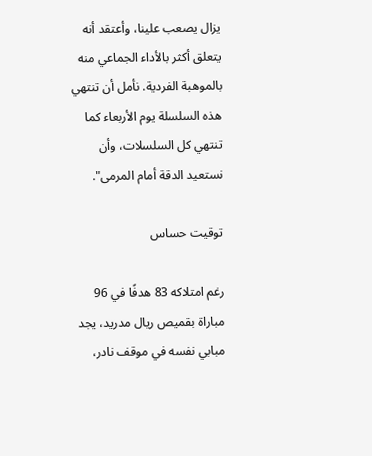يزال يصعب علينا، وأعتقد أنه يتعلق أكثر بالأداء الجماعي منه بالموهبة الفردية. نأمل أن تنتهي هذه السلسلة يوم الأربعاء كما تنتهي كل السلسلات، وأن نستعيد الدقة أمام المرمى".

توقيت حساس

رغم امتلاكه 83 هدفًا في 96 مباراة بقميص ريال مدريد، يجد مبابي نفسه في موقف نادر،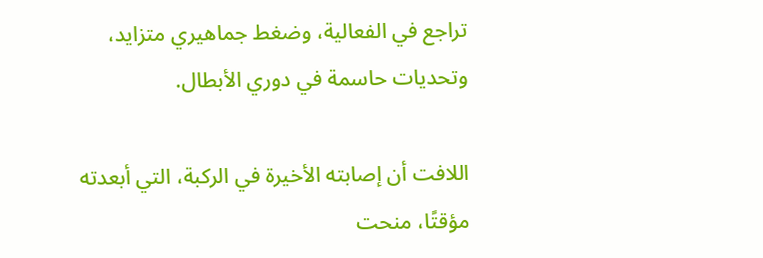تراجع في الفعالية، وضغط جماهيري متزايد، وتحديات حاسمة في دوري الأبطال.

اللافت أن إصابته الأخيرة في الركبة، التي أبعدته مؤقتًا، منحت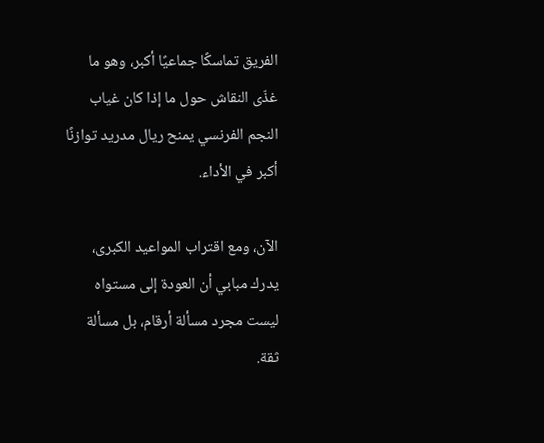الفريق تماسكًا جماعيًا أكبر، وهو ما غذّى النقاش حول ما إذا كان غياب النجم الفرنسي يمنح ريال مدريد توازنًا أكبر في الأداء.

الآن، ومع اقتراب المواعيد الكبرى، يدرك مبابي أن العودة إلى مستواه ليست مجرد مسألة أرقام، بل مسألة ثقة.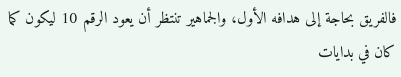فالفريق بحاجة إلى هدافه الأول، والجماهير تنتظر أن يعود الرقم 10 ليكون كما كان في بدايات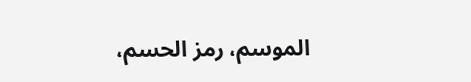الموسم، رمز الحسم،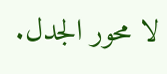لا محور الجدل.